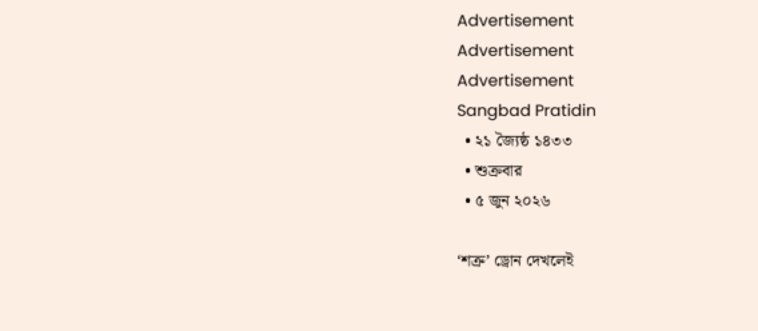Advertisement
Advertisement
Advertisement
Sangbad Pratidin
  • ২১ জ্যৈষ্ঠ ১৪৩৩
  • শুক্রবার
  • ৫ জুন ২০২৬

‘শত্রু’ ড্রোন দেখলেই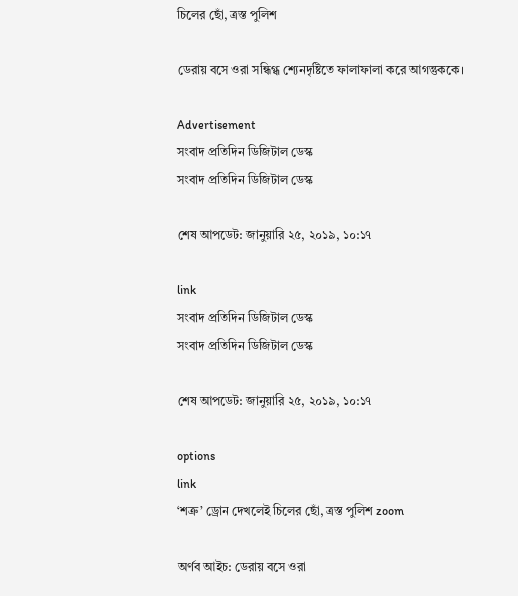চিলের ছোঁ, ত্রস্ত পুলিশ

ডেরায় বসে ওরা সন্ধিগ্ধ শ্যেনদৃষ্টিতে ফালাফালা করে আগন্তুককে।

Advertisement
সংবাদ প্রতিদিন ডিজিটাল ডেস্ক
সংবাদ প্রতিদিন ডিজিটাল ডেস্ক

শেষ আপডেট: জানুয়ারি ২৫, ২০১৯, ১০:১৭

link
সংবাদ প্রতিদিন ডিজিটাল ডেস্ক
সংবাদ প্রতিদিন ডিজিটাল ডেস্ক

শেষ আপডেট: জানুয়ারি ২৫, ২০১৯, ১০:১৭

options
link
‘শত্রু’ ড্রোন দেখলেই চিলের ছোঁ, ত্রস্ত পুলিশ zoom

অর্ণব আইচ: ডেরায় বসে ওরা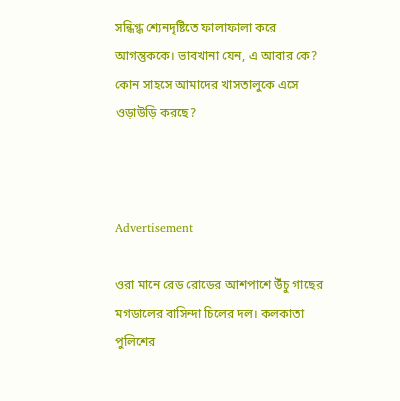সন্ধিগ্ধ শ্যেনদৃষ্টিতে ফালাফালা করে আগন্তুককে। ভাবখানা যেন, এ আবার কে? কোন সাহসে আমাদের খাসতালুকে এসে ওড়াউড়ি করছে?



Advertisement

ওরা মানে রেড রোডের আশপাশে উঁচু গাছের মগডালের বাসিন্দা চিলের দল। কলকাতা পুলিশের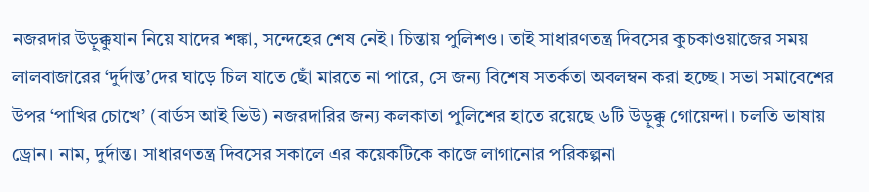নজরদার উড়ুক্কুযান নিয়ে যাদের শঙ্কা, সন্দেহের শেষ নেই। চিন্তায় পুলিশও। তাই সাধারণতন্ত্র দিবসের কুচকাওয়াজের সময় লালবাজারের ‘দুর্দান্ত’দের ঘাড়ে চিল যাতে ছোঁ মারতে না পারে, সে জন্য বিশেষ সতর্কতা অবলম্বন করা হচ্ছে। সভা সমাবেশের উপর ‘পাখির চোখে’ (বার্ডস আই ভিউ) নজরদারির জন্য কলকাতা পুলিশের হাতে রয়েছে ৬টি উড়ুক্কু গোয়েন্দা। চলতি ভাষায় ড্রোন। নাম, দুর্দান্ত। সাধারণতন্ত্র দিবসের সকালে এর কয়েকটিকে কাজে লাগানোর পরিকল্পনা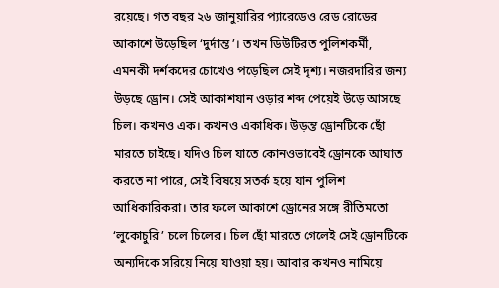রয়েছে। গত বছর ২৬ জানুয়ারির প্যারেডেও রেড রোডের আকাশে উড়েছিল ‘দুর্দান্ত’। তখন ডিউটিরত পুলিশকর্মী, এমনকী দর্শকদের চোখেও পড়েছিল সেই দৃশ্য। নজরদারির জন্য উড়ছে ড্রোন। সেই আকাশযান ওড়ার শব্দ পেয়েই উড়ে আসছে চিল। কখনও এক। কখনও একাধিক। উড়ন্ত ড্রোনটিকে ছোঁ মারতে চাইছে। যদিও চিল যাতে কোনওভাবেই ড্রোনকে আঘাত করতে না পারে, সেই বিষয়ে সতর্ক হয়ে যান পুলিশ আধিকারিকরা। তার ফলে আকাশে ড্রোনের সঙ্গে রীতিমতো ‘লুকোচুরি’ চলে চিলের। চিল ছোঁ মারতে গেলেই সেই ড্রোনটিকে অন্যদিকে সরিয়ে নিয়ে যাওয়া হয়। আবার কখনও নামিয়ে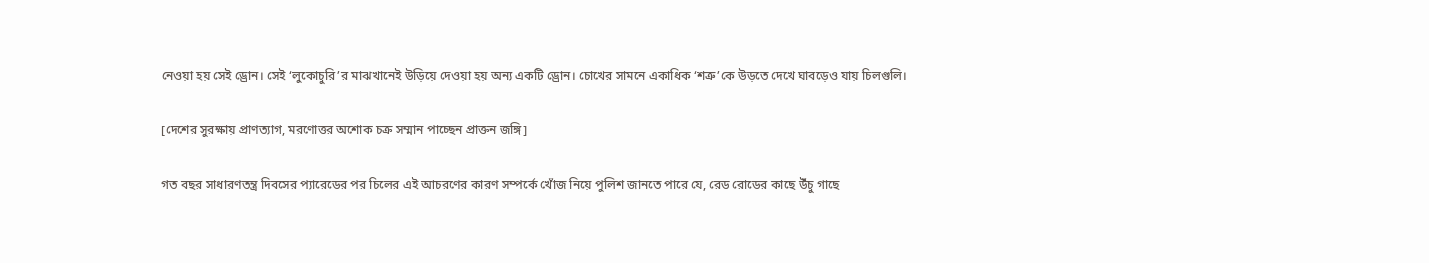নেওয়া হয় সেই ড্রোন। সেই ‘লুকোচুরি’র মাঝখানেই উড়িয়ে দেওয়া হয় অন্য একটি ড্রোন। চোখের সামনে একাধিক ‘শত্রু’কে উড়তে দেখে ঘাবড়েও যায় চিলগুলি।

[দেশের সুরক্ষায় প্রাণত্যাগ, মরণোত্তর অশোক চক্র সম্মান পাচ্ছেন প্রাক্তন জঙ্গি]

গত বছর সাধারণতন্ত্র দিবসের প্যারেডের পর চিলের এই আচরণের কারণ সম্পর্কে খোঁজ নিয়ে পুলিশ জানতে পারে যে, রেড রোডের কাছে উঁচু গাছে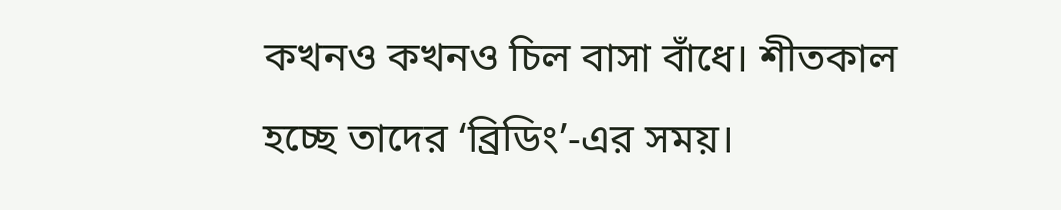কখনও কখনও চিল বাসা বাঁধে। শীতকাল হচ্ছে তাদের ‘ব্রিডিং’-এর সময়।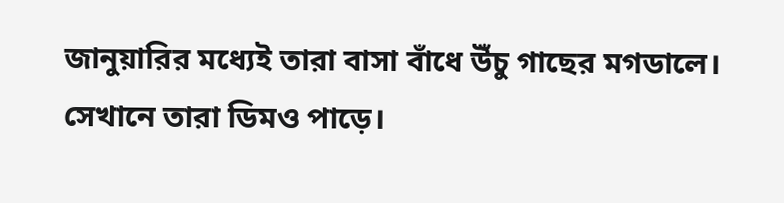জানুয়ারির মধ্যেই তারা বাসা বাঁধে উঁচু গাছের মগডালে। সেখানে তারা ডিমও পাড়ে।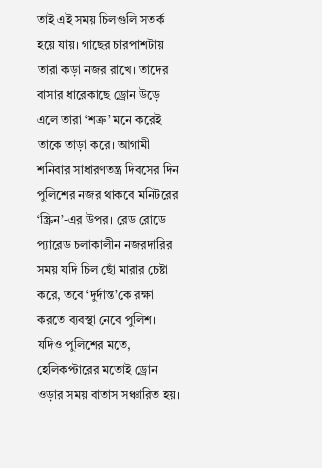তাই এই সময় চিলগুলি সতর্ক হয়ে যায়। গাছের চারপাশটায় তারা কড়া নজর রাখে। তাদের বাসার ধারেকাছে ড্রোন উড়ে এলে তারা ‘শত্রু’ মনে করেই তাকে তাড়া করে। আগামী শনিবার সাধারণতন্ত্র দিবসের দিন পুলিশের নজর থাকবে মনিটরের ‘স্ক্রিন’-এর উপর। রেড রোডে প্যারেড চলাকালীন নজরদারির সময় যদি চিল ছোঁ মারার চেষ্টা করে, তবে ‘দুর্দান্ত’কে রক্ষা করতে ব্যবস্থা নেবে পুলিশ। যদিও পুলিশের মতে, হেলিকপ্টারের মতোই ড্রোন ওড়ার সময় বাতাস সঞ্চারিত হয়।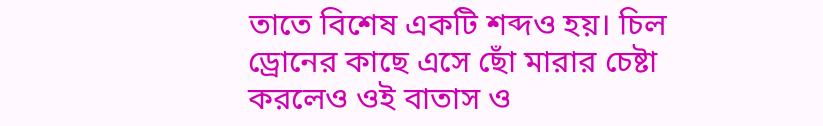তাতে বিশেষ একটি শব্দও হয়। চিল ড্রোনের কাছে এসে ছোঁ মারার চেষ্টা করলেও ওই বাতাস ও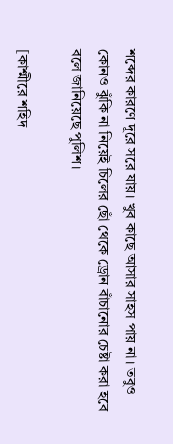শব্দের কারণে দূরে সরে যায়। খুব কাছে আসার সাহস পায় না। তবুও কোনও ঝুঁকি না নিয়েই চিলের ছোঁ থেকে ড্রোন বাঁচানোর চেষ্টা করা হবে বলে জানিয়েছে পুলিশ।

[কাশ্মীরে শহিদ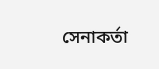সেনাকর্তা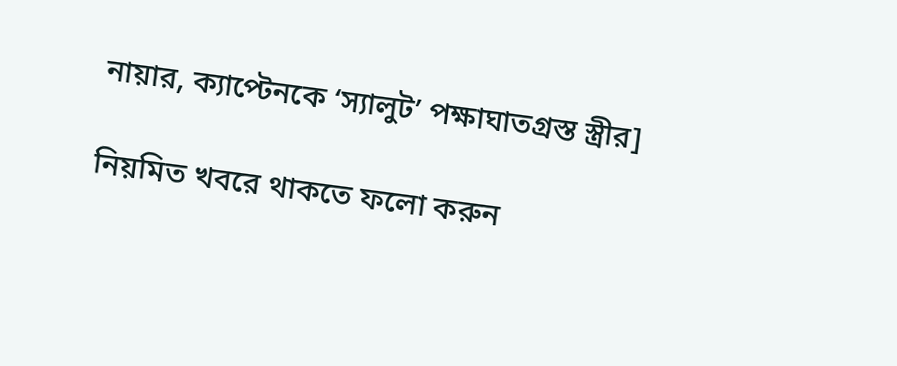নায়ার, ক্যাপ্টেনকে ‘স্যালুট’ পক্ষাঘাতগ্রস্ত স্ত্রীর]

নিয়মিত খবরে থাকতে ফলো করুন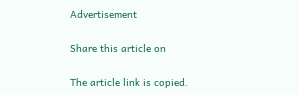Advertisement

Share this article on

The article link is copied.